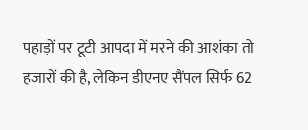पहाड़ों पर टूटी आपदा में मरने की आशंका तो हजारों की है, लेकिन डीएनए सैंपल सिर्फ 62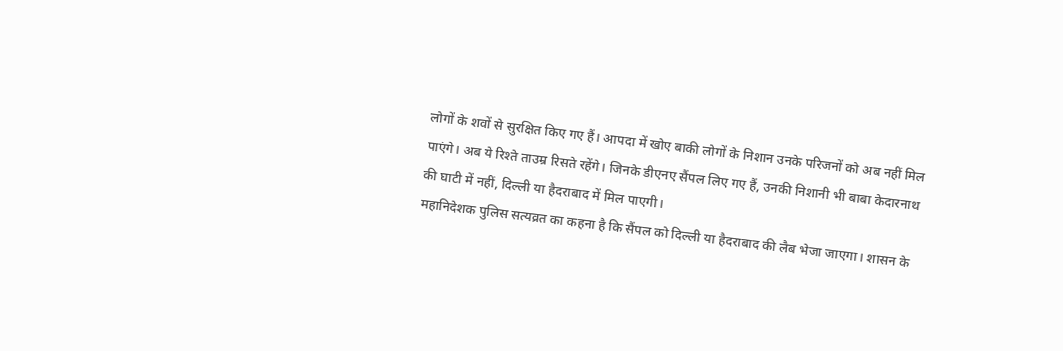लोगों के शवों से सुरक्षित किए गए हैं। आपदा में खोए बाकी लोगों के निशान उनके परिजनों को अब नहीं मिल पाएंगे। अब ये रिश्ते ताउम्र रिसते रहेंगे। जिनके डीएनए सैंपल लिए गए हैं, उनकी निशानी भी बाबा केदारनाथ की घाटी में नहीं, दिल्ली या हैदराबाद में मिल पाएगी।
महानिदेशक पुलिस सत्यव्रत का कहना है कि सैंपल को दिल्ली या हैदराबाद की लैब भेजा जाएगा। शासन के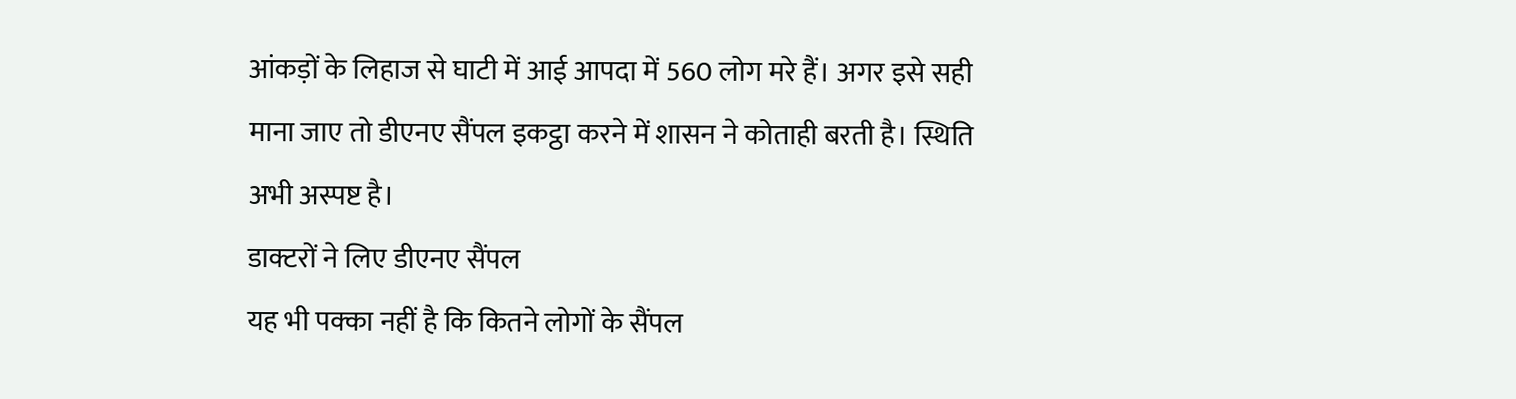आंकड़ों के लिहाज से घाटी में आई आपदा में 560 लोग मरे हैं। अगर इसे सही माना जाए तो डीएनए सैंपल इकट्ठा करने में शासन ने कोताही बरती है। स्थिति अभी अस्पष्ट है।
डाक्टरों ने लिए डीएनए सैंपल
यह भी पक्का नहीं है कि कितने लोगों के सैंपल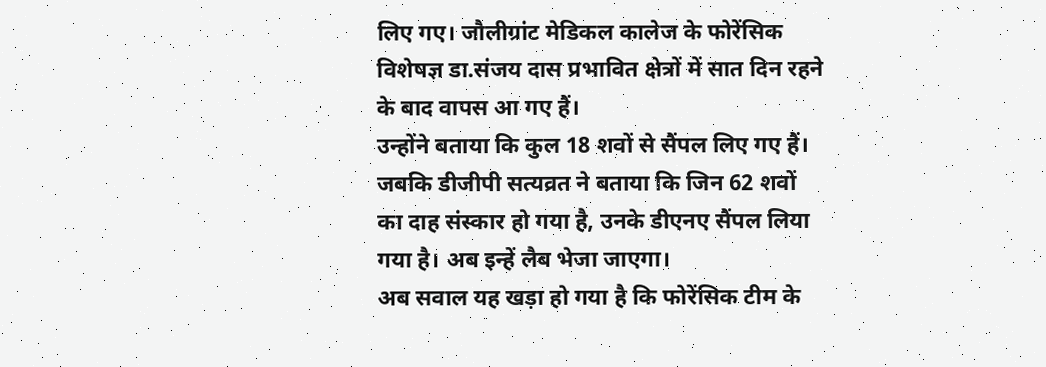लिए गए। जौलीग्रांट मेडिकल कालेज के फोरेंसिक विशेषज्ञ डा.संजय दास प्रभावित क्षेत्रों में सात दिन रहने के बाद वापस आ गए हैं।
उन्होंने बताया कि कुल 18 शवों से सैंपल लिए गए हैं। जबकि डीजीपी सत्यव्रत ने बताया कि जिन 62 शवों का दाह संस्कार हो गया है, उनके डीएनए सैंपल लिया गया है। अब इन्हें लैब भेजा जाएगा।
अब सवाल यह खड़ा हो गया है कि फोरेंसिक टीम के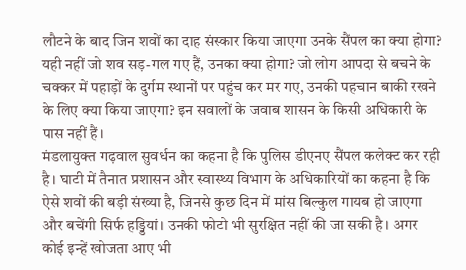लौटने के बाद जिन शवों का दाह संस्कार किया जाएगा उनके सैंपल का क्या होगा? यही नहीं जो शव सड़-गल गए हैं, उनका क्या होगा? जो लोग आपदा से बचने के चक्कर में पहाड़ों के दुर्गम स्थानों पर पहुंच कर मर गए, उनकी पहचान बाकी रखने के लिए क्या किया जाएगा? इन सवालों के जवाब शासन के किसी अधिकारी के पास नहीं हैं।
मंडलायुक्त गढ़वाल सुवर्धन का कहना है कि पुलिस डीएनए सैंपल कलेक्ट कर रही है। घाटी में तैनात प्रशासन और स्वास्थ्य विभाग के अधिकारियों का कहना है कि ऐसे शवों की बड़ी संख्या है, जिनसे कुछ दिन में मांस बिल्कुल गायब हो जाएगा और बचेंगी सिर्फ हड्डियां। उनकी फोटो भी सुरक्षित नहीं की जा सकी है। अगर कोई इन्हें खोजता आए भी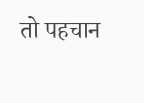तो पहचान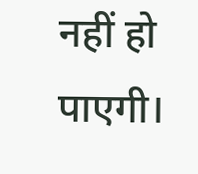नहीं हो पाएगी।